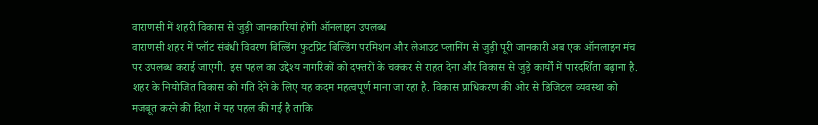वाराणसी में शहरी विकास से जुड़ी जानकारियां होंगी ऑनलाइन उपलब्ध
वाराणसी शहर में प्लॉट संबंधी विवरण बिल्डिंग फुटप्रिंट बिल्डिंग परमिशन और लेआउट प्लानिंग से जुड़ी पूरी जानकारी अब एक ऑनलाइन मंच पर उपलब्ध कराई जाएगी. इस पहल का उद्देश्य नागरिकों को दफ्तरों के चक्कर से राहत देना और विकास से जुड़े कार्यों में पारदर्शिता बढ़ाना है. शहर के नियोजित विकास को गति देने के लिए यह कदम महत्वपूर्ण माना जा रहा है. विकास प्राधिकरण की ओर से डिजिटल व्यवस्था को मजबूत करने की दिशा में यह पहल की गई है ताकि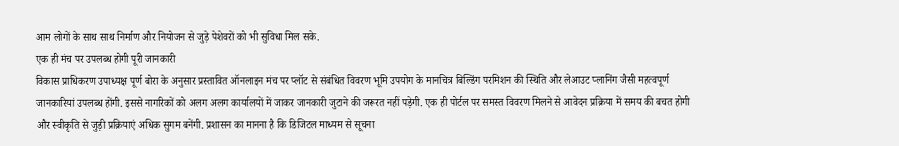आम लोगों के साथ साथ निर्माण और नियोजन से जुड़े पेशेवरों को भी सुविधा मिल सके.
एक ही मंच पर उपलब्ध होगी पूरी जानकारी
विकास प्राधिकरण उपाध्यक्ष पूर्ण बोरा के अनुसार प्रस्तावित ऑनलाइन मंच पर प्लॉट से संबंधित विवरण भूमि उपयोग के मानचित्र बिल्डिंग परमिशन की स्थिति और लेआउट प्लानिंग जैसी महत्वपूर्ण जानकारियां उपलब्ध होंगी. इससे नागरिकों को अलग अलग कार्यालयों में जाकर जानकारी जुटाने की जरूरत नहीं पड़ेगी. एक ही पोर्टल पर समस्त विवरण मिलने से आवेदन प्रक्रिया में समय की बचत होगी और स्वीकृति से जुड़ी प्रक्रियाएं अधिक सुगम बनेंगी. प्रशासन का मानना है कि डिजिटल माध्यम से सूचना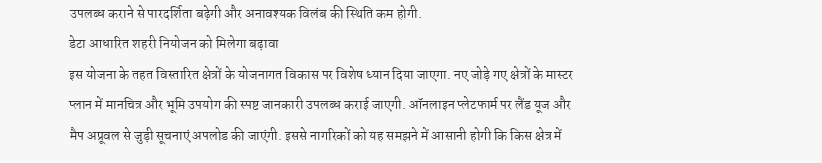उपलब्ध कराने से पारदर्शिता बढ़ेगी और अनावश्यक विलंब की स्थिति कम होगी.
डेटा आधारित शहरी नियोजन को मिलेगा बढ़ावा
इस योजना के तहत विस्तारित क्षेत्रों के योजनागत विकास पर विशेष ध्यान दिया जाएगा. नए जोड़े गए क्षेत्रों के मास्टर प्लान में मानचित्र और भूमि उपयोग की स्पष्ट जानकारी उपलब्ध कराई जाएगी. ऑनलाइन प्लेटफार्म पर लैंड यूज और मैप अप्रूवल से जुड़ी सूचनाएं अपलोड की जाएंगी. इससे नागरिकों को यह समझने में आसानी होगी कि किस क्षेत्र में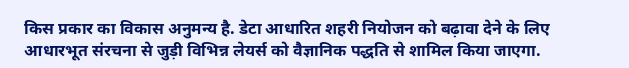किस प्रकार का विकास अनुमन्य है. डेटा आधारित शहरी नियोजन को बढ़ावा देने के लिए आधारभूत संरचना से जुड़ी विभिन्न लेयर्स को वैज्ञानिक पद्धति से शामिल किया जाएगा.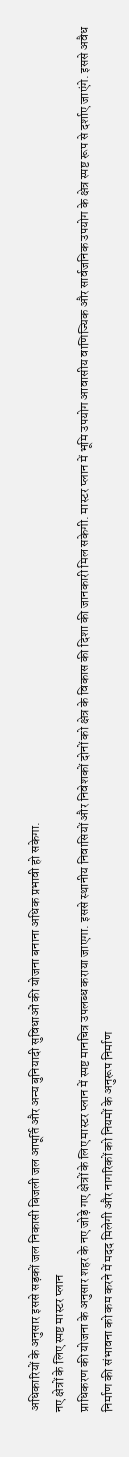अधिकारियों के अनुसार इससे सड़कों जल निकासी बिजली जल आपूर्ति और अन्य बुनियादी सुविधाओं की योजना बनाना अधिक प्रभावी हो सकेगा.
नए क्षेत्रों के लिए स्पष्ट मास्टर प्लान
प्राधिकरण की योजना के अनुसार शहर के नए जोड़े गए क्षेत्रों के लिए मास्टर प्लान में स्पष्ट मानचित्र उपलब्ध कराया जाएगा. इससे स्थानीय निवासियों और निवेशकों दोनों को क्षेत्र के विकास की दिशा की जानकारी मिल सकेगी. मास्टर प्लान में भूमि उपयोग आवासीय वाणिज्यिक और सार्वजनिक उपयोग के क्षेत्र स्पष्ट रूप से दर्शाए जाएंगे. इससे अवैध निर्माण की संभावना को कम करने में मदद मिलेगी और नागरिकों को नियमों के अनुरूप निर्माण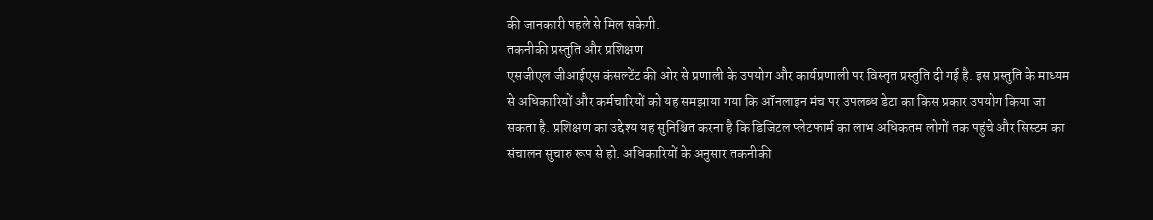की जानकारी पहले से मिल सकेगी.
तकनीकी प्रस्तुति और प्रशिक्षण
एसजीएल जीआईएस कंसल्टेंट की ओर से प्रणाली के उपयोग और कार्यप्रणाली पर विस्तृत प्रस्तुति दी गई है. इस प्रस्तुति के माध्यम से अधिकारियों और कर्मचारियों को यह समझाया गया कि ऑनलाइन मंच पर उपलब्ध डेटा का किस प्रकार उपयोग किया जा सकता है. प्रशिक्षण का उद्देश्य यह सुनिश्चित करना है कि डिजिटल प्लेटफार्म का लाभ अधिकतम लोगों तक पहुंचे और सिस्टम का संचालन सुचारु रूप से हो. अधिकारियों के अनुसार तकनीकी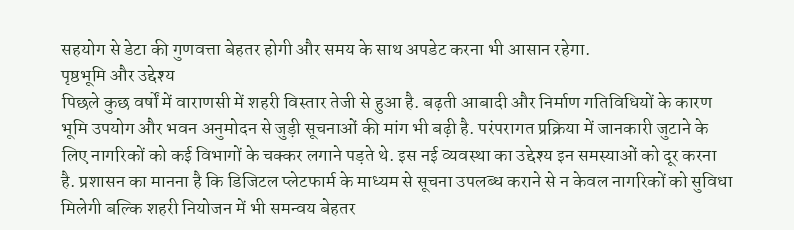सहयोग से डेटा की गुणवत्ता बेहतर होगी और समय के साथ अपडेट करना भी आसान रहेगा.
पृष्ठभूमि और उद्देश्य
पिछले कुछ वर्षों में वाराणसी में शहरी विस्तार तेजी से हुआ है. बढ़ती आबादी और निर्माण गतिविधियों के कारण भूमि उपयोग और भवन अनुमोदन से जुड़ी सूचनाओं की मांग भी बढ़ी है. परंपरागत प्रक्रिया में जानकारी जुटाने के लिए नागरिकों को कई विभागों के चक्कर लगाने पड़ते थे. इस नई व्यवस्था का उद्देश्य इन समस्याओं को दूर करना है. प्रशासन का मानना है कि डिजिटल प्लेटफार्म के माध्यम से सूचना उपलब्ध कराने से न केवल नागरिकों को सुविधा मिलेगी बल्कि शहरी नियोजन में भी समन्वय बेहतर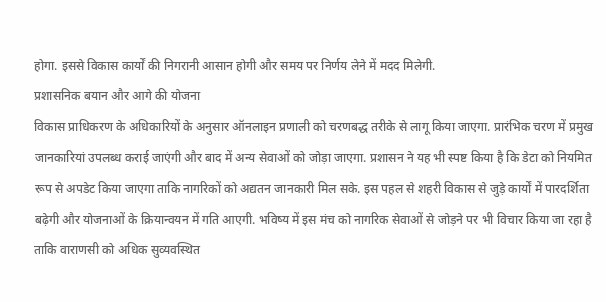होगा. इससे विकास कार्यों की निगरानी आसान होगी और समय पर निर्णय लेने में मदद मिलेगी.
प्रशासनिक बयान और आगे की योजना
विकास प्राधिकरण के अधिकारियों के अनुसार ऑनलाइन प्रणाली को चरणबद्ध तरीके से लागू किया जाएगा. प्रारंभिक चरण में प्रमुख जानकारियां उपलब्ध कराई जाएंगी और बाद में अन्य सेवाओं को जोड़ा जाएगा. प्रशासन ने यह भी स्पष्ट किया है कि डेटा को नियमित रूप से अपडेट किया जाएगा ताकि नागरिकों को अद्यतन जानकारी मिल सके. इस पहल से शहरी विकास से जुड़े कार्यों में पारदर्शिता बढ़ेगी और योजनाओं के क्रियान्वयन में गति आएगी. भविष्य में इस मंच को नागरिक सेवाओं से जोड़ने पर भी विचार किया जा रहा है ताकि वाराणसी को अधिक सुव्यवस्थित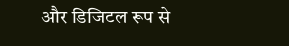और डिजिटल रूप से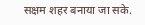सक्षम शहर बनाया जा सके.